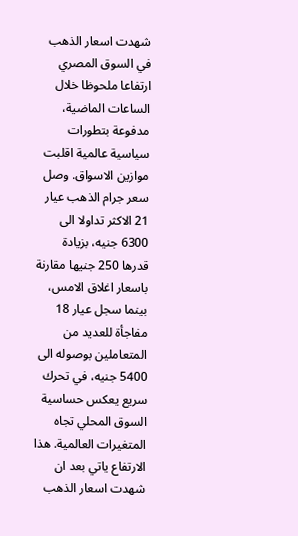شهدت اسعار الذهب في السوق المصري ارتفاعا ملحوظا خلال الساعات الماضية، مدفوعة بتطورات سياسية عالمية اقلبت موازين الاسواق. وصل سعر جرام الذهب عيار 21 الاكثر تداولا الى 6300 جنيه، بزيادة قدرها 250 جنيها مقارنة باسعار اغلاق الامس، بينما سجل عيار 18 مفاجأة للعديد من المتعاملين بوصوله الى 5400 جنيه، في تحرك سريع يعكس حساسية السوق المحلي تجاه المتغيرات العالمية. هذا الارتفاع ياتي بعد ان شهدت اسعار الذهب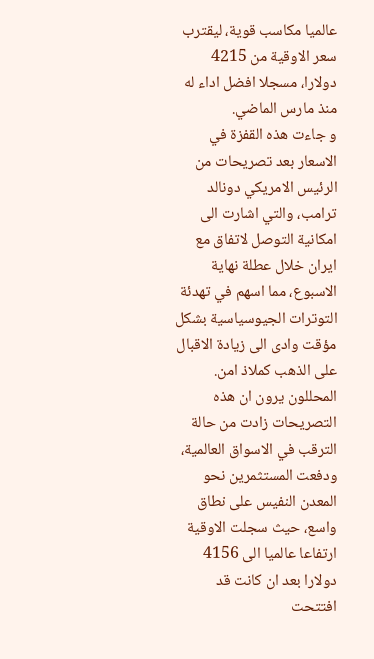عالميا مكاسب قوية، ليقترب سعر الاوقية من 4215 دولارا، مسجلا افضل اداء له منذ مارس الماضي.
و جاءت هذه القفزة في الاسعار بعد تصريحات من الرئيس الامريكي دونالد ترامب، والتي اشارت الى امكانية التوصل لاتفاق مع ايران خلال عطلة نهاية الاسبوع، مما اسهم في تهدئة التوترات الجيوسياسية بشكل مؤقت وادى الى زيادة الاقبال على الذهب كملاذ امن. المحللون يرون ان هذه التصريحات زادت من حالة الترقب في الاسواق العالمية، ودفعت المستثمرين نحو المعدن النفيس على نطاق واسع، حيث سجلت الاوقية ارتفاعا عالميا الى 4156 دولارا بعد ان كانت قد افتتحت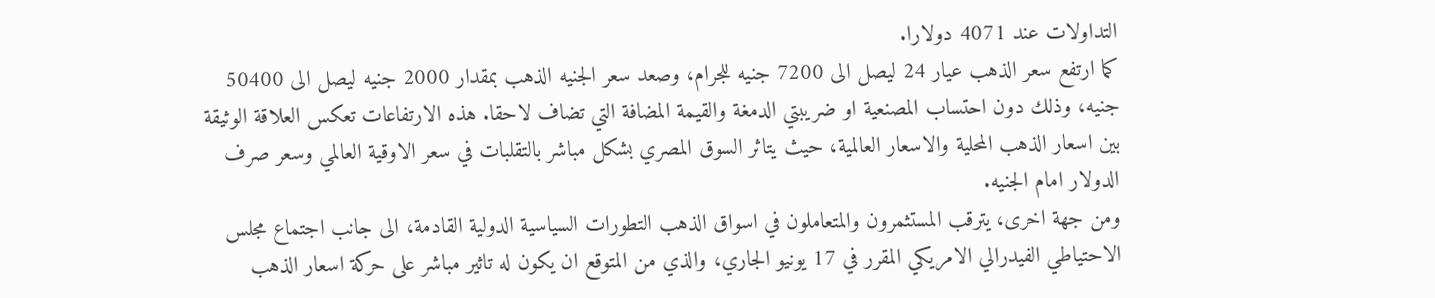التداولات عند 4071 دولارا.
كما ارتفع سعر الذهب عيار 24 ليصل الى 7200 جنيه للجرام، وصعد سعر الجنيه الذهب بمقدار 2000 جنيه ليصل الى 50400 جنيه، وذلك دون احتساب المصنعية او ضريبتي الدمغة والقيمة المضافة التي تضاف لاحقا. هذه الارتفاعات تعكس العلاقة الوثيقة بين اسعار الذهب المحلية والاسعار العالمية، حيث يتاثر السوق المصري بشكل مباشر بالتقلبات في سعر الاوقية العالمي وسعر صرف الدولار امام الجنيه.
ومن جهة اخرى، يترقب المستثمرون والمتعاملون في اسواق الذهب التطورات السياسية الدولية القادمة، الى جانب اجتماع مجلس الاحتياطي الفيدرالي الامريكي المقرر في 17 يونيو الجاري، والذي من المتوقع ان يكون له تاثير مباشر على حركة اسعار الذهب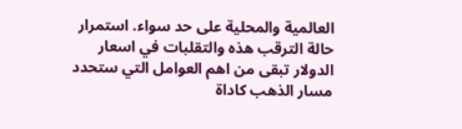العالمية والمحلية على حد سواء. استمرار حالة الترقب هذه والتقلبات في اسعار الدولار تبقى من اهم العوامل التي ستحدد مسار الذهب كاداة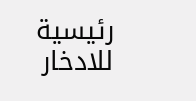رئيسية للادخار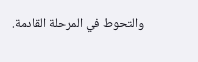والتحوط في المرحلة القادمة.